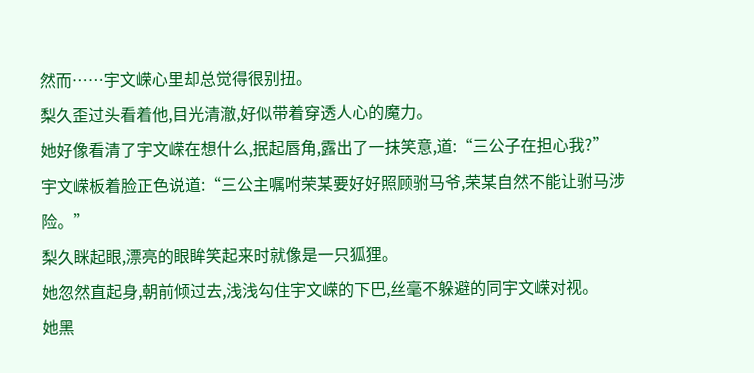然而……宇文嵘心里却总觉得很别扭。
梨久歪过头看着他,目光清澈,好似带着穿透人心的魔力。
她好像看清了宇文嵘在想什么,抿起唇角,露出了一抹笑意,道:“三公子在担心我?”
宇文嵘板着脸正色说道:“三公主嘱咐荣某要好好照顾驸马爷,荣某自然不能让驸马涉险。”
梨久眯起眼,漂亮的眼眸笑起来时就像是一只狐狸。
她忽然直起身,朝前倾过去,浅浅勾住宇文嵘的下巴,丝毫不躲避的同宇文嵘对视。
她黑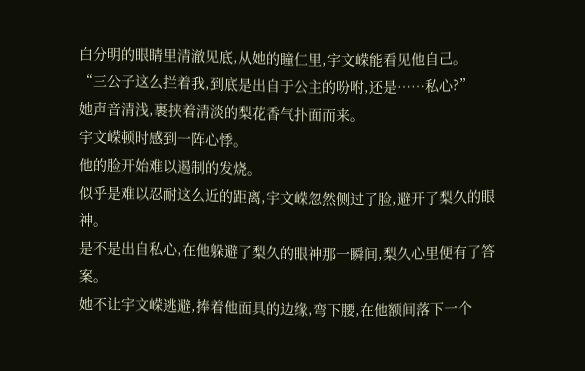白分明的眼睛里清澈见底,从她的瞳仁里,宇文嵘能看见他自己。
“三公子这么拦着我,到底是出自于公主的吩咐,还是……私心?”
她声音清浅,裹挟着清淡的梨花香气扑面而来。
宇文嵘顿时感到一阵心悸。
他的脸开始难以遏制的发烧。
似乎是难以忍耐这么近的距离,宇文嵘忽然侧过了脸,避开了梨久的眼神。
是不是出自私心,在他躲避了梨久的眼神那一瞬间,梨久心里便有了答案。
她不让宇文嵘逃避,捧着他面具的边缘,弯下腰,在他额间落下一个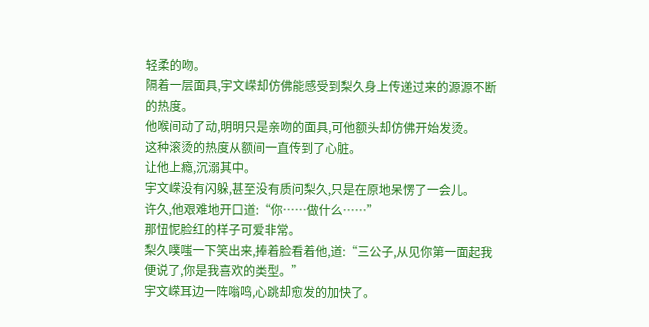轻柔的吻。
隔着一层面具,宇文嵘却仿佛能感受到梨久身上传递过来的源源不断的热度。
他喉间动了动,明明只是亲吻的面具,可他额头却仿佛开始发烫。
这种滚烫的热度从额间一直传到了心脏。
让他上瘾,沉溺其中。
宇文嵘没有闪躲,甚至没有质问梨久,只是在原地呆愣了一会儿。
许久,他艰难地开口道:“你……做什么……”
那忸怩脸红的样子可爱非常。
梨久噗嗤一下笑出来,捧着脸看着他,道:“三公子,从见你第一面起我便说了,你是我喜欢的类型。”
宇文嵘耳边一阵嗡鸣,心跳却愈发的加快了。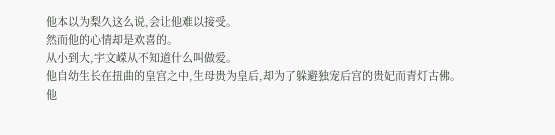他本以为梨久这么说,会让他难以接受。
然而他的心情却是欢喜的。
从小到大,宇文嵘从不知道什么叫做爱。
他自幼生长在扭曲的皇宫之中,生母贵为皇后,却为了躲避独宠后宫的贵妃而青灯古佛。
他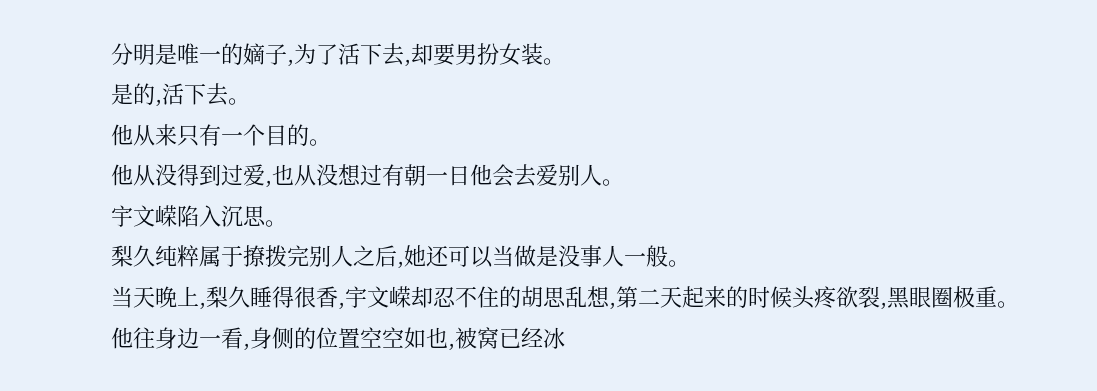分明是唯一的嫡子,为了活下去,却要男扮女装。
是的,活下去。
他从来只有一个目的。
他从没得到过爱,也从没想过有朝一日他会去爱别人。
宇文嵘陷入沉思。
梨久纯粹属于撩拨完别人之后,她还可以当做是没事人一般。
当天晚上,梨久睡得很香,宇文嵘却忍不住的胡思乱想,第二天起来的时候头疼欲裂,黑眼圈极重。
他往身边一看,身侧的位置空空如也,被窝已经冰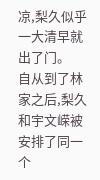凉,梨久似乎一大清早就出了门。
自从到了林家之后,梨久和宇文嵘被安排了同一个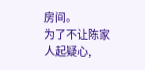房间。
为了不让陈家人起疑心,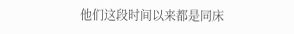他们这段时间以来都是同床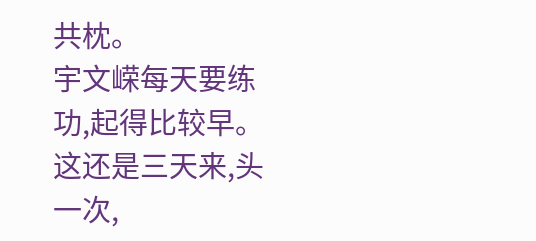共枕。
宇文嵘每天要练功,起得比较早。
这还是三天来,头一次,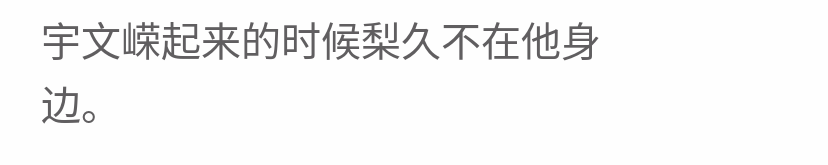宇文嵘起来的时候梨久不在他身边。